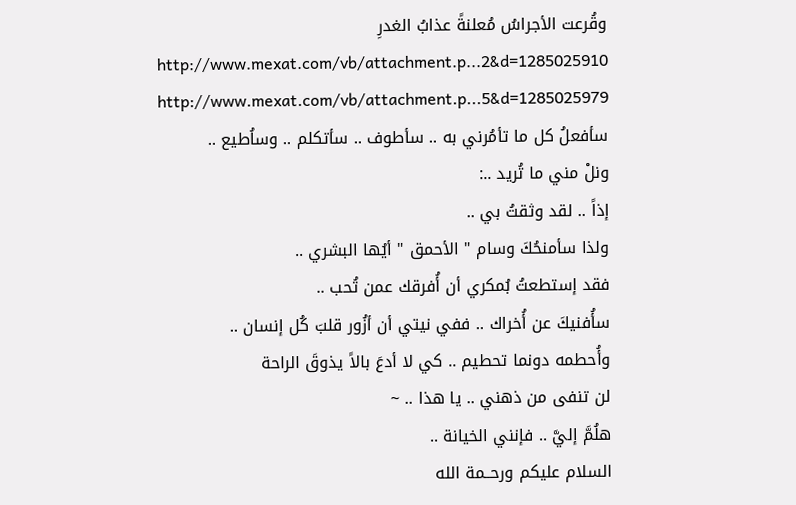وقُرعت الأجراسُ مُعلنةً عذابُ الغدرِ
http://www.mexat.com/vb/attachment.p...2&d=1285025910
http://www.mexat.com/vb/attachment.p...5&d=1285025979
سأفعلُ كل ما تأمُرني به .. سأطوف .. سأتكلم .. وساُطيع ..
ونلْ مني ما تُريد ..:
إذاً .. لقد وثقتُ بي ..
ولذا سأمنحُكَ وسام " الأحمق " أيُها البشري ..
فقد إستطعتُ بُمكري أن أُفرقك عمن تُحب ..
سأُفنيكَ عن أُخراك .. ففي نيتي أن أزُور قلبَ كُل إنسان ..
وأُحطمه دونما تحطيم .. كي لا أدعَ بالاً يذوقَ الراحة
لن تنفى من ذهني .. يا هذا .. ~
هلُمَّ إليَّ .. فإنني الخيانة ..
السلام عليكم ورحــمة الله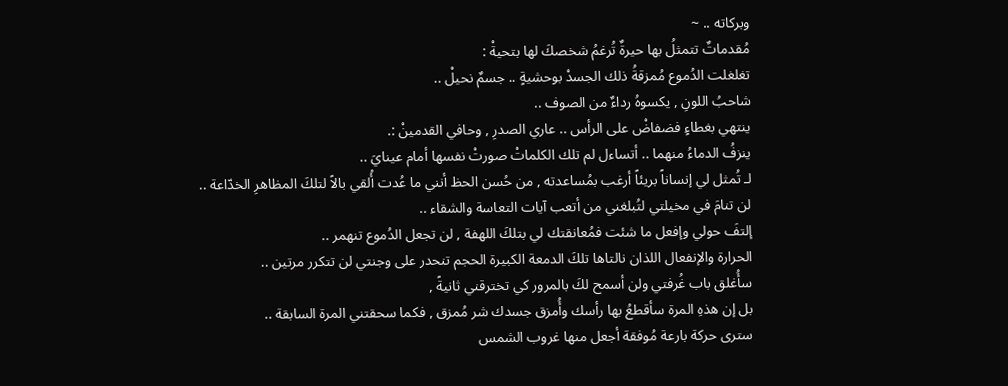وبركاته .. ~
مُقدماتٌ تتمثلُ بها حيرةٌ تُرغمُ شخصكَ لها بتحيةْ :
تغلغلت الدُموع مُمزقةُ ذلك الجسدْ بوحشيةٍ .. جسمٌ نحيلْ ..
شاحبُ اللونِ , يكسوهُ رداءٌ من الصوف ..
ينتهي بغطاءٍ فضفاضْ على الرأس .. عاري الصدرِ , وحافي القدمينْ :.
ينزفُ الدماءُ منهما .. أتساءل لم تلك الكلماتْ صورتْ نفسها أمام عينايَ ..
لـ تُمثل لي إنساناً بريئاً أرغب بمُساعدته , من حُسن الحظ أنني ما عُدت أُلقي بالاً لتلكَ المظاهرِ الخدّاعة ..
لن تنامَ في مخيلتي لتُبلغني من أتعب آيات التعاسة والشقاء ..
إلتفَ حولي وإفعل ما شئت فمُعانقتك لي بتلكَ اللهفة , لن تجعل الدُموع تنهمر ..
الحرارة والإنفعال اللذان نالتاها تلكَ الدمعة الكبيرة الحجم تنحدر على وجنتي لن تتكرر مرتين ..
سأُغلق باب غُرفتي ولن أسمح لكَ بالمرور كي تخترقني ثانيةً ,
بل إن هذهِ المرة سأقطعُ بها رأسك وأُمزق جسدك شر مُمزق , فكما سحقتني المرة السابقة ..
سترى حركة بارعة مُوفقة أجعل منها غروب الشمس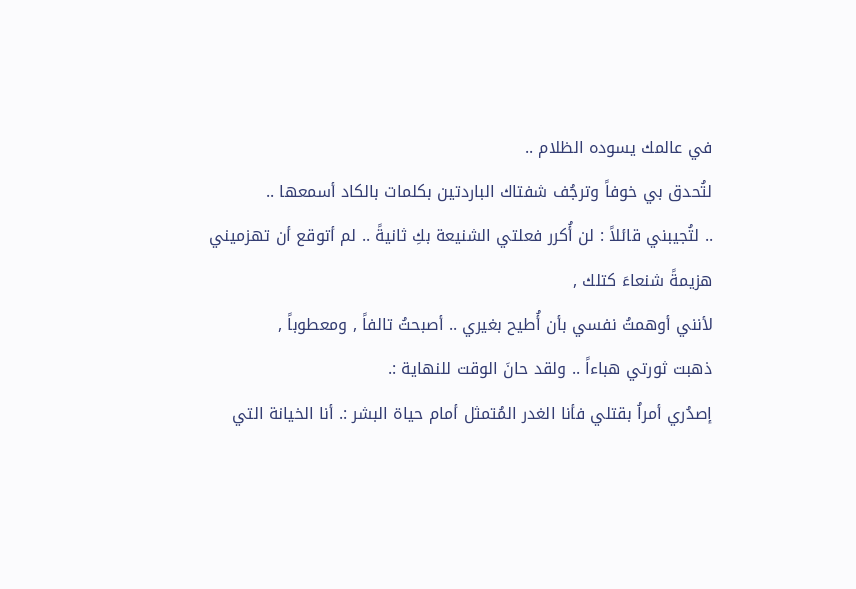في عالمك يسوده الظلام ..
لتُحدق بي خوفاً وترجُف شفتاك الباردتين بكلمات بالكاد أسمعها ..
.. لتُجيبني قائلاً : لن أُكرر فعلتي الشنيعة بكِ ثانيةً .. لم أتوقع أن تهزميني هزيمةً شنعاءَ كتلك ,
لأنني أوهمتُ نفسي بأن أُطيح بغيري .. أصبحتُ تالفاً , ومعطوباً ,
ذهبت ثورتي هباءاً .. ولقد حانَ الوقت للنهاية :.
إصدُري أمراُ بقتلي فأنا الغدر المُتمثل أمام حياة البشر :. أنا الخيانة التي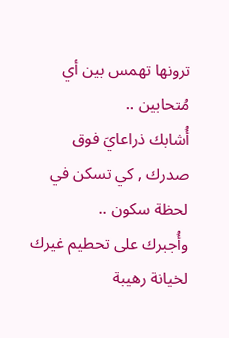ترونها تهمس بين أي مُتحابين ..
أُشابك ذراعايَ فوق صدرك , كي تسكن في لحظة سكون ..
وأُجبرك على تحطيم غيرك لخيانة رهيبة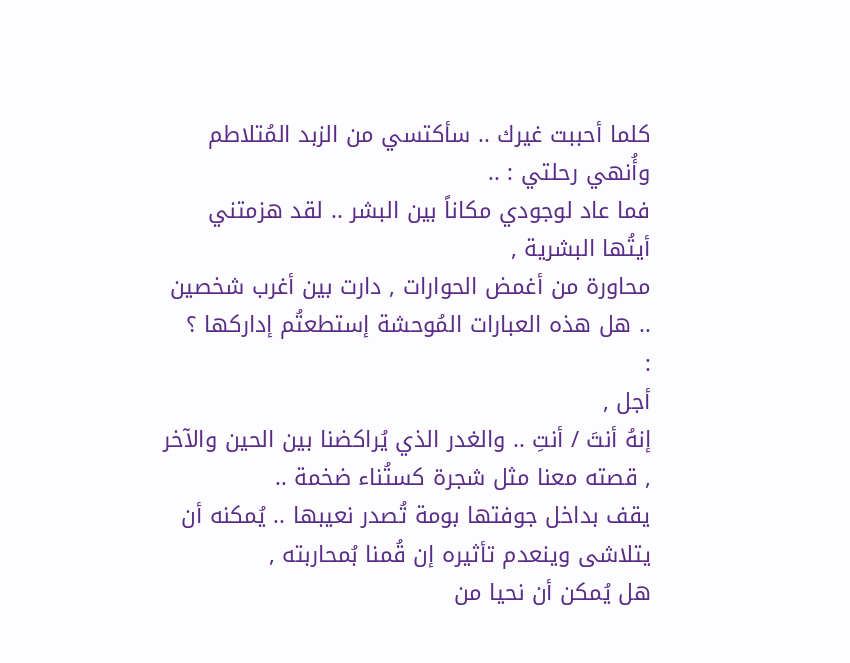كلما أحببت غيرك .. سأكتسي من الزبد المُتلاطم وأُنهي رحلتي : ..
فما عاد لوجودي مكاناً بين البشر .. لقد هزمتني أيتُها البشرية ,
محاورة من أغمض الحوارات , دارت بين أغرب شخصين .. هل هذه العبارات المُوحشة إستطعتُم إداركها ؟
:
أجل ,
إنهُ أنتَ / أنتِ .. والغدر الذي يُراكضنا بين الحين والآخر , قصته معنا مثل شجرة كستُناء ضخمة ..
يقف بداخل جوفتها بومة تُصدر نعيبها .. يُمكنه أن يتلاشى وينعدم تأثيره إن قُمنا بُمحاربته ,
هل يُمكن أن نحيا من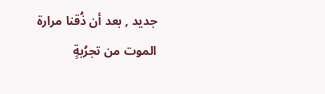جديد , بعد أن ذُقنا مرارة الموت من تجرُبةٍ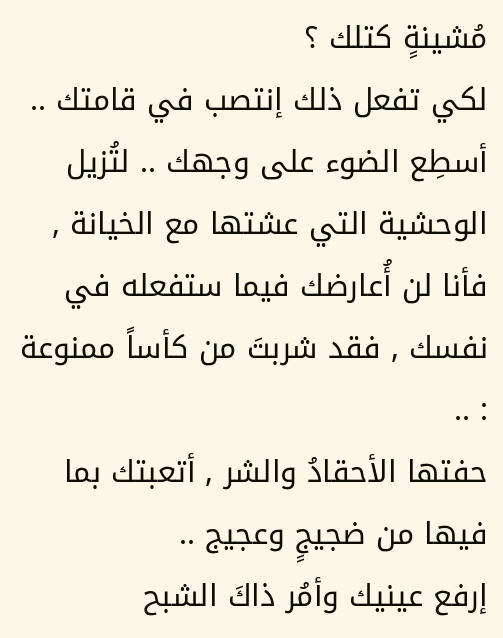مُشينةٍ كتلك ؟
لكي تفعل ذلك إنتصب في قامتك ..
أسطِع الضوء على وجهك .. لتُزيل الوحشية التي عشتها مع الخيانة ,
فأنا لن أُعارضك فيما ستفعله في نفسك , فقد شربتَ من كأساً ممنوعة : ..
حفتها الأحقادُ والشر , أتعبتك بما فيها من ضجيجٍ وعجيج ..
إرفع عينيك وأمُر ذاكَ الشبح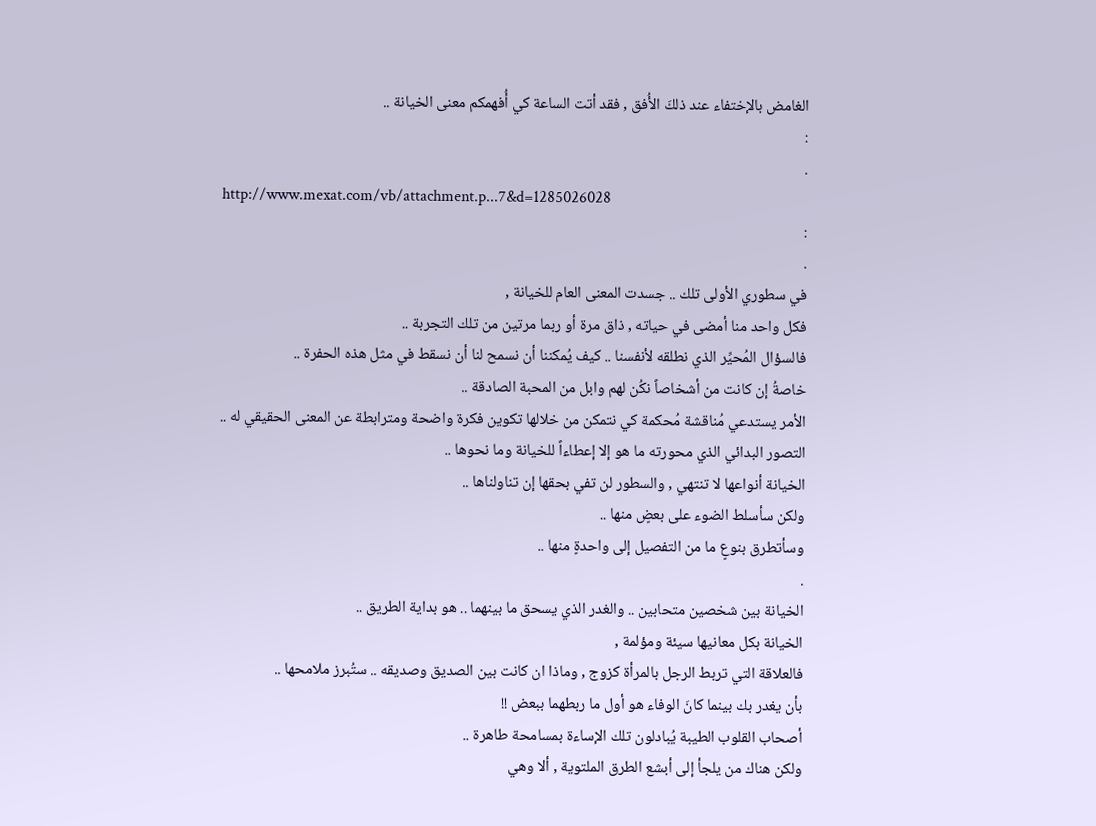الغامض بالإختفاء عند ذلكَ الأُفق , فقد أتت الساعة كي أُفهمكم معنى الخيانة ..
:
.
http://www.mexat.com/vb/attachment.p...7&d=1285026028
:
.
في سطوري الأولى تلك .. جسدت المعنى العام للخيانة ,
فكل واحد منا أمضى في حياته , ذاق مرة أو ربما مرتين من تلك التجربة ..
فالسؤال المُحيِّر الذي نطلقه لأنفسنا .. كيف يُمكننا أن نسمح لنا أن نسقط في مثل هذه الحفرة ..
خاصةُ إن كانت من أشخاصاً نكُن لهم وابل من المحبة الصادقة ..
الأمر يستدعي مُناقشة مُحكمة كي نتمكن من خلالها تكوين فكرة واضحة ومترابطة عن المعنى الحقيقي له ..
التصور البدائي الذي محورته ما هو إلا إعطاءاً للخيانة وما نحوها ..
الخيانة أنواعها لا تنتهي , والسطور لن تفي بحقها إن تناولناها ..
ولكن سأسلط الضوء على بعضٍ منها ..
وسأتطرق بنوعٍ ما من التفصيل إلى واحدةٍ منها ..
.
الخيانة بين شخصين متحابين .. والغدر الذي يسحق ما بينهما .. هو بداية الطريق ..
الخيانة بكل معانيها سيئة ومؤلمة ,
فالعلاقة التي تربط الرجل بالمرأة كزوج , وماذا ان كانت بين الصديق وصديقه .. ستُبرز ملامحها ..
بأن يغدر بك بينما كانَ الوفاء هو أول ما ربطهما ببعض !!
أصحاب القلوب الطيبة يُبادلون تلك الإساءة بمسامحة طاهرة ..
ولكن هناك من يلجأ إلى أبشع الطرق الملتوية , ألا وهي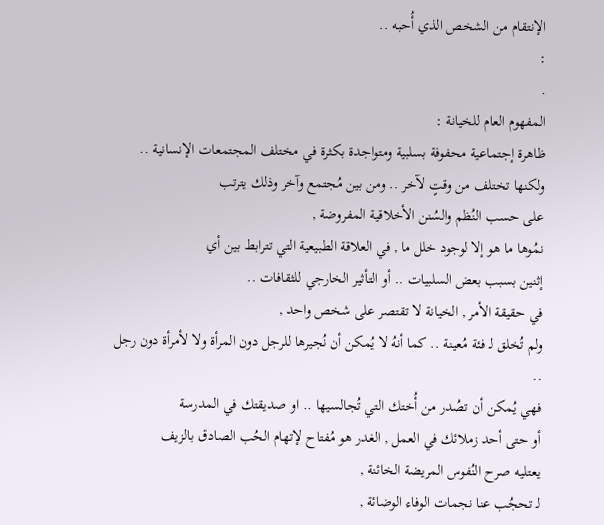الإنتقام من الشخص الذي أُحبه ..
:
.
المفهوم العام للخيانة :
ظاهرة إجتماعية محفوفة بسلبية ومتواجدة بكثرة في مختلف المجتمعات الإنسانية ..
ولكنها تختلف من وقتٍ لآخر .. ومن بين مُجتمع وآخر وذلك يترتب
على حسب النُظم والسُنن الأخلاقية المفروضة ,
نمُوها ما هو إلا لوجود خلل ما , في العلاقة الطبيعية التي تترابط بين أي
إثنين بسبب بعض السلبيات .. أو التأثير الخارجي للثقافات ..
في حقيقة الأمر , الخيانة لا تقتصر على شخص واحد ,
ولم تُخلق لـ فئة مُعينة .. كما أنهُ لا يُمكن أن نُجيرها للرجل دون المرأة ولا لأمرأة دون رجل ..
فهي يُمكن أن تصُدر من أُختك التي تُجالسيها .. او صديقتك في المدرسة
أو حتى أحد زملائك في العمل , الغدر هو مُفتاح لإتهام الحُب الصادق بالزيف
يعتليه صرح النُفوس المريضة الخائنة ,
لـ تحجُب عنا نجمات الوفاء الوضائة ,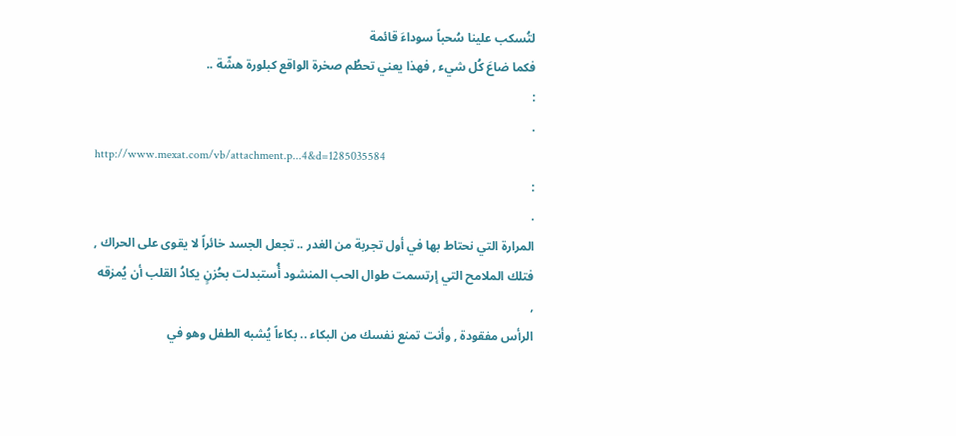لتُسكب علينا سُحباً سوداءَ قائمة
فكما ضاعَ كُل شيء , فهذا يعني تحطُم صخرة الواقع كبلورة هشّة ..
:
.
http://www.mexat.com/vb/attachment.p...4&d=1285035584
:
.
المرارة التي نحتاط بها في أول تجربة من الغدر .. تجعل الجسد خائراً لا يقوى على الحراك ,
فتلك الملامح التي إرتسمت طوال الحب المنشود أُستبدلت بحُزنٍ يكادُ القلب أن يُمزقه ,
الرأس مفقودة , وأنت تمنع نفسك من البكاء .. بكاءاً يُشبه الطفل وهو في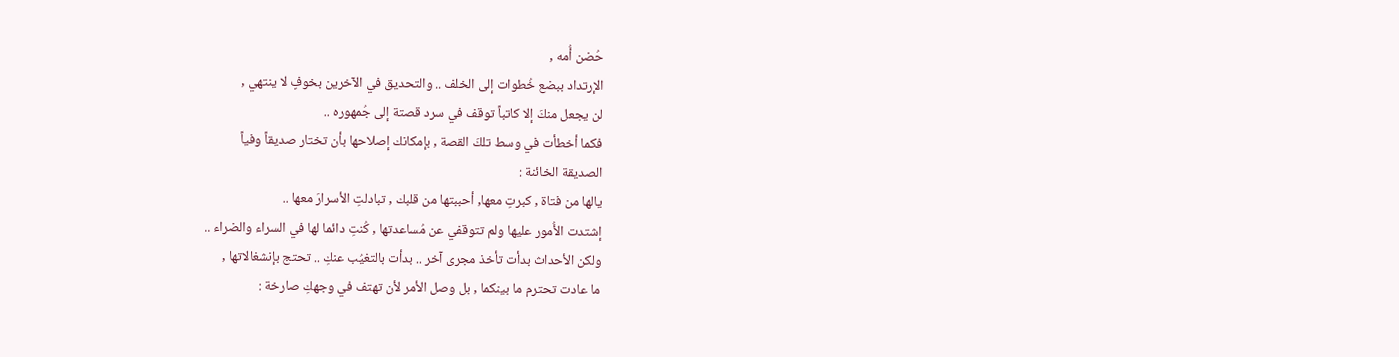حُضن أُمه ,
الإرتداد ببضع خُطوات إلى الخلف .. والتحديق في الآخرين بخوفٍ لا ينتهي ,
لن يجعل منكَ إلا كاتباً توقف في سرد قصتة إلى جُمهوره ..
فكما أخطأت في وسط تلكَ القصة , بإمكانك إصلاحها بأن تختار صديقاً وفياً
الصديقة الخائنة :
يالها من فتاة , كبرتِ معها, أحببتها من قلبك , تبادلتِ الأسرارَ معها ..
إشتدت الأُمور عليها ولم تتوقفي عن مُساعدتها , كُنتِ دائما لها في السراء والضراء ..
ولكن الأحداث بدأت تأخذ مجرى آخر .. بدأت بالتغيُب عنكِ .. تحتج بإنشغالاتها ,
ما عادت تحترم ما بينكما , بل وصل الأمر لأن تهتف في وجهكِ صارخة :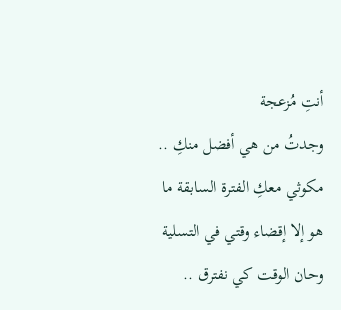أنتِ مُزعجة
وجدتُ من هي أفضل منكِ .. مكوثي معكِ الفترة السابقة ما هو إلا إقضاء وقتي في التسلية
وحان الوقت كي نفترق ..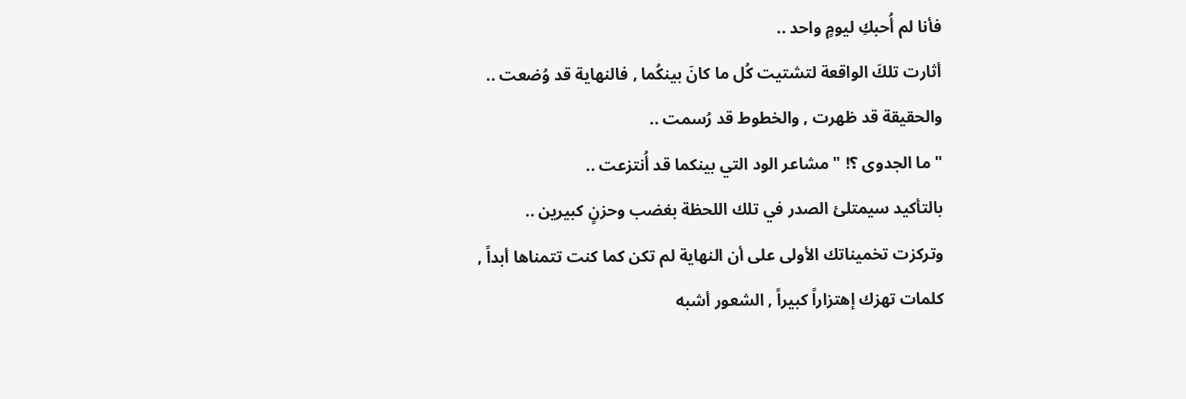فأنا لم أُحبكِ ليومٍ واحد ..
أثارت تلكَ الواقعة لتشتيت كُل ما كانَ بينكُما , فالنهاية قد وُضعت ..
والحقيقة قد ظهرت , والخطوط قد رُسمت ..
" ما الجدوى ؟! " مشاعر الود التي بينكما قد أُنتزعت ..
بالتأكيد سيمتلئ الصدر في تلك اللحظة بغضب وحزنٍ كبيرين ..
وتركزت تخميناتك الأولى على أن النهاية لم تكن كما كنت تتمناها أبداً ,
كلمات تهزك إهتزاراً كبيراً , الشعور أشبه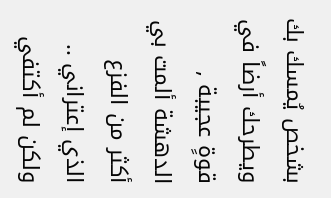بشخص يُمسك بك ويطرحك أرضاً في قوةٍ عجيبة ,
الدهشة ألمت بي أكثر من الفزع الذي إعتراني .. ولكن لم أكتفي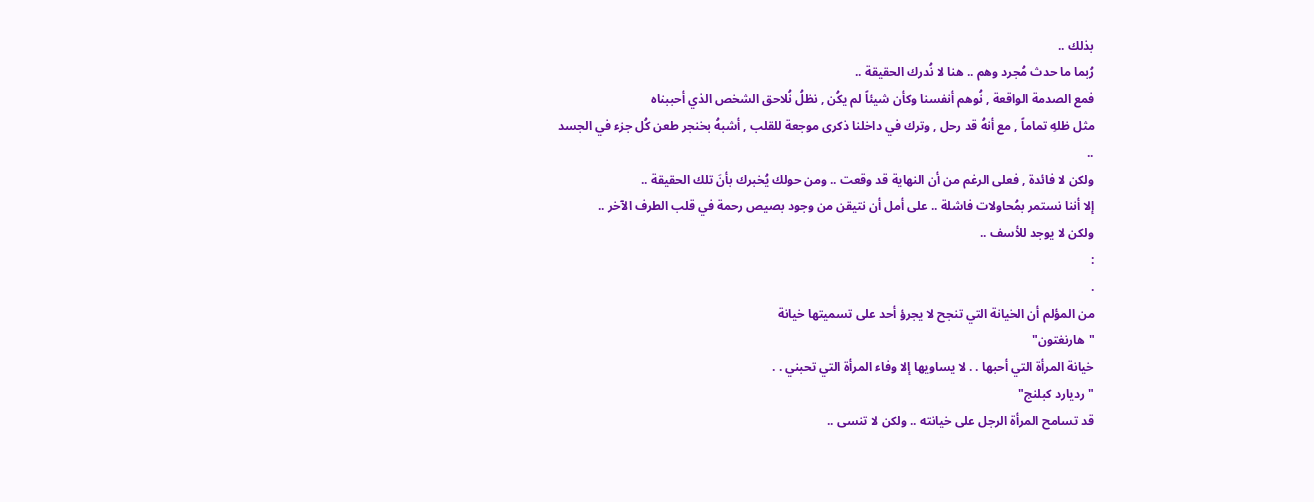بذلك ..
رُبما ما حدث مُجرد وهم .. هنا لا نُدرك الحقيقة ..
فمع الصدمة الواقعة , نُوهم أنفسنا وكأن شيئاً لم يكُن , نظلُ نُلاحق الشخص الذي أحببناه
مثل ظلهِ تماماً , مع أنهُ قد رحل , وترك في داخلنا ذكرى موجعة للقلب , أشبهُ بخنجر طعن كُل جزء في الجسد ..
ولكن لا فائدة , فعلى الرغم من أن النهاية قد وقعت .. ومن حولك يُخبرك بأنَ تلك الحقيقة ..
إلا أننا نستمر بمُحاولات فاشلة .. على أمل أن نتيقن من وجود بصيص رحمة في قلب الطرف الآخر ..
ولكن لا يوجد للأسف ..
:
.
من المؤلم أن الخيانة التي تنجح لا يجرؤ أحد على تسميتها خيانة
"هارنغتون"
خيانة المرأة التي أحبها . . لا يساويها إلا وفاء المرأة التي تحبني . .
"رديارد كبلنج"
قد تسامح المرأة الرجل على خيانته .. ولكن لا تنسى ..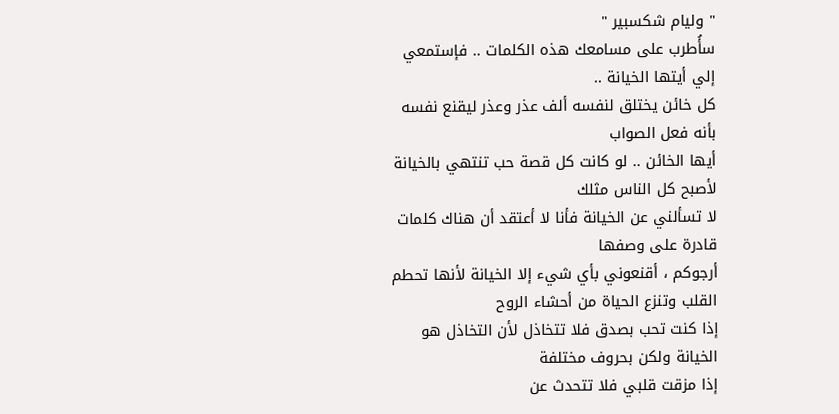" وليام شكسبير "
سأُطرب على مسامعك هذه الكلمات .. فإستمعي إلي أيتها الخيانة ..
كل خائن يختلق لنفسه ألف عذر وعذر ليقنع نفسه بأنه فعل الصواب
أيها الخائن .. لو كانت كل قصة حب تنتهي بالخيانة لأصبح كل الناس مثلك
لا تسألني عن الخيانة فأنا لا أعتقد أن هناك كلمات قادرة على وصفها
أرجوكم ، أقنعوني بأي شيء إلا الخيانة لأنها تحطم القلب وتنزع الحياة من أحشاء الروح
إذا كنت تحب بصدق فلا تتخاذل لأن التخاذل هو الخيانة ولكن بحروف مختلفة
إذا مزقت قلبي فلا تتحدث عن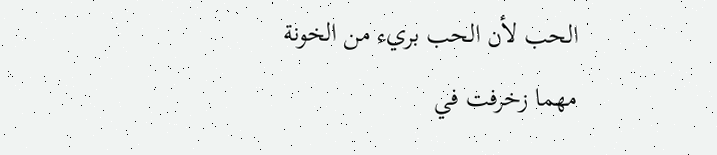الحب لأن الحب بريء من الخونة
مهما زخرفت في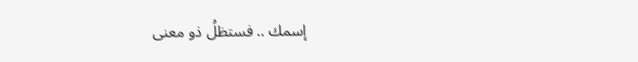إسمك .. فستظلُ ذو معنى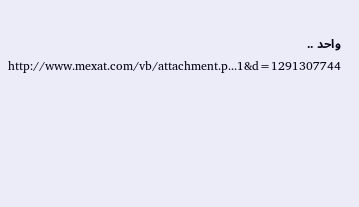واحد ..
http://www.mexat.com/vb/attachment.p...1&d=1291307744